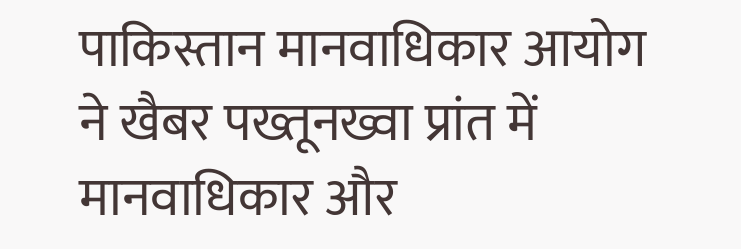पाकिस्तान मानवाधिकार आयोग ने खैबर पख्तूनख्वा प्रांत में मानवाधिकार और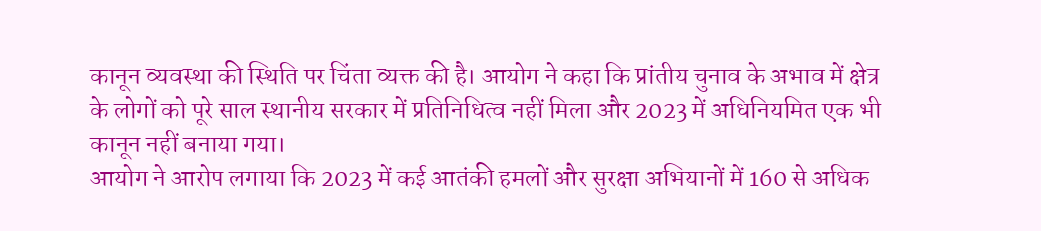कानून व्यवस्था की स्थिति पर चिंता व्यक्त की है। आयोग ने कहा कि प्रांतीय चुनाव के अभाव में क्षेत्र के लोगों को पूरे साल स्थानीय सरकार में प्रतिनिधित्व नहीं मिला और 2023 में अधिनियमित एक भी कानून नहीं बनाया गया।
आयोग ने आरोप लगाया कि 2023 में कई आतंकी हमलों और सुरक्षा अभियानों में 160 से अधिक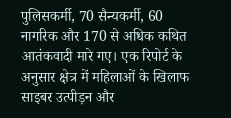पुलिसकर्मी, 70 सैन्यकर्मी, 60 नागरिक और 170 से अधिक कथित आतंकवादी मारे गए। एक रिपोर्ट के अनुसार क्षेत्र में महिलाओं के खिलाफ साइबर उत्पीड़न और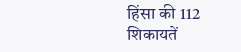हिंसा की 112 शिकायतें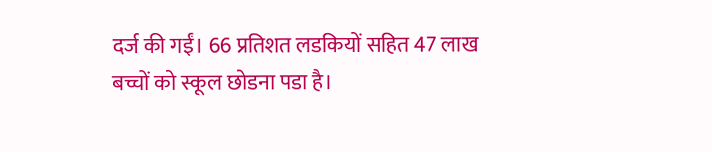दर्ज की गईं। 66 प्रतिशत लडकियों सहित 47 लाख बच्चों को स्कूल छोडना पडा है।